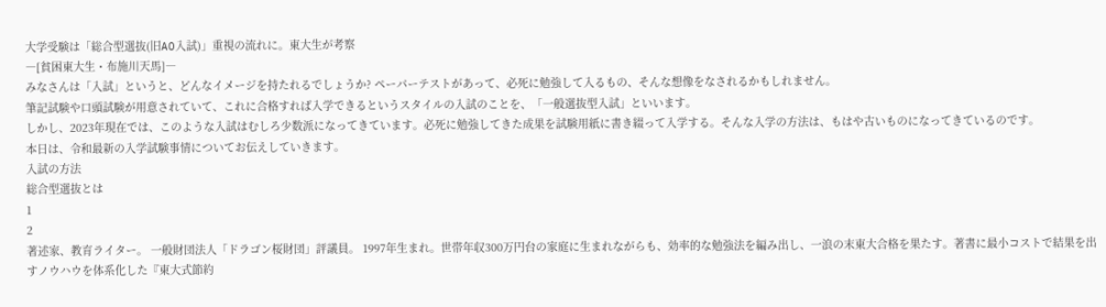大学受験は「総合型選抜(旧AO入試)」重視の流れに。東大生が考察
―[貧困東大生・布施川天馬]―
みなさんは「入試」というと、どんなイメージを持たれるでしょうか? ペーパーテストがあって、必死に勉強して入るもの、そんな想像をなされるかもしれません。
筆記試験や口頭試験が用意されていて、これに合格すれば入学できるというスタイルの入試のことを、「一般選抜型入試」といいます。
しかし、2023年現在では、このような入試はむしろ少数派になってきています。必死に勉強してきた成果を試験用紙に書き綴って入学する。そんな入学の方法は、もはや古いものになってきているのです。
本日は、令和最新の入学試験事情についてお伝えしていきます。
入試の方法
総合型選抜とは
1
2
著述家、教育ライター。 一般財団法人「ドラゴン桜財団」評議員。 1997年生まれ。世帯年収300万円台の家庭に生まれながらも、効率的な勉強法を編み出し、一浪の末東大合格を果たす。著書に最小コストで結果を出すノウハウを体系化した『東大式節約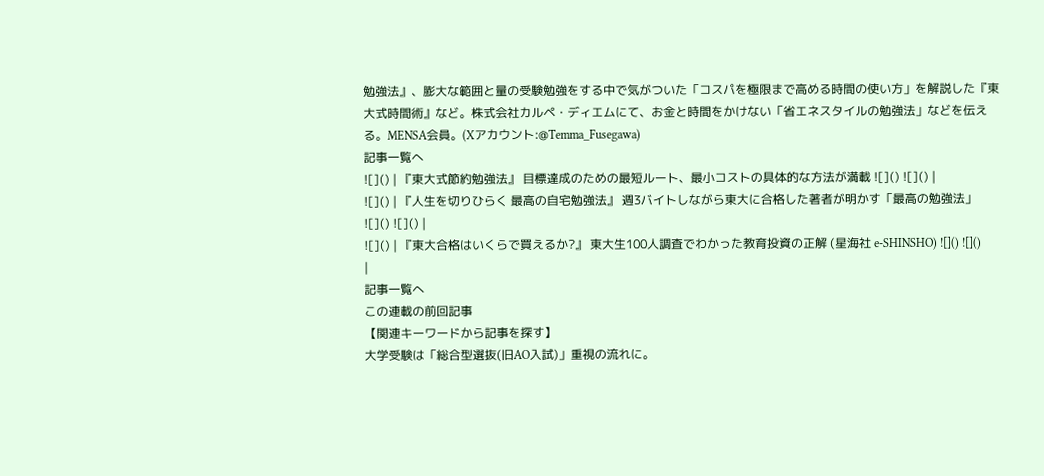勉強法』、膨大な範囲と量の受験勉強をする中で気がついた「コスパを極限まで高める時間の使い方」を解説した『東大式時間術』など。株式会社カルペ・ディエムにて、お金と時間をかけない「省エネスタイルの勉強法」などを伝える。MENSA会員。(Xアカウント:@Temma_Fusegawa)
記事一覧へ
![]() | 『東大式節約勉強法』 目標達成のための最短ルート、最小コストの具体的な方法が満載 ![]() ![]() |
![]() | 『人生を切りひらく 最高の自宅勉強法』 週3バイトしながら東大に合格した著者が明かす「最高の勉強法」 ![]() ![]() |
![]() | 『東大合格はいくらで買えるか?』 東大生100人調査でわかった教育投資の正解 (星海社 e-SHINSHO) ![]() ![]() |
記事一覧へ
この連載の前回記事
【関連キーワードから記事を探す】
大学受験は「総合型選抜(旧AO入試)」重視の流れに。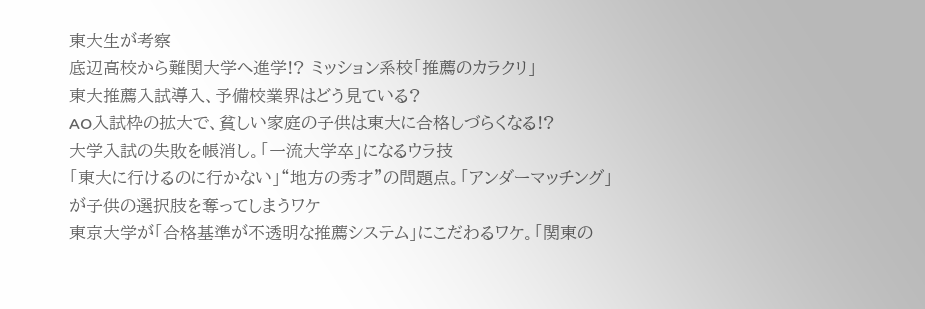東大生が考察
底辺高校から難関大学へ進学!? ミッション系校「推薦のカラクリ」
東大推薦入試導入、予備校業界はどう見ている?
AO入試枠の拡大で、貧しい家庭の子供は東大に合格しづらくなる!?
大学入試の失敗を帳消し。「一流大学卒」になるウラ技
「東大に行けるのに行かない」“地方の秀才”の問題点。「アンダーマッチング」が子供の選択肢を奪ってしまうワケ
東京大学が「合格基準が不透明な推薦システム」にこだわるワケ。「関東の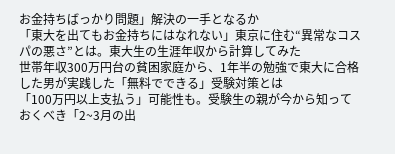お金持ちばっかり問題」解決の一手となるか
「東大を出てもお金持ちにはなれない」東京に住む“異常なコスパの悪さ”とは。東大生の生涯年収から計算してみた
世帯年収300万円台の貧困家庭から、1年半の勉強で東大に合格した男が実践した「無料でできる」受験対策とは
「100万円以上支払う」可能性も。受験生の親が今から知っておくべき「2~3月の出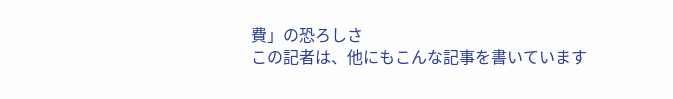費」の恐ろしさ
この記者は、他にもこんな記事を書いています